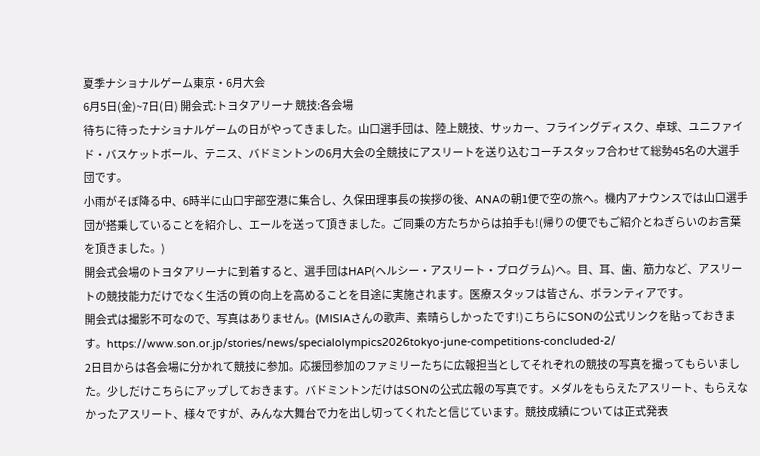夏季ナショナルゲーム東京・6月大会
6月5日(金)~7日(日) 開会式:トヨタアリーナ 競技:各会場
待ちに待ったナショナルゲームの日がやってきました。山口選手団は、陸上競技、サッカー、フライングディスク、卓球、ユニファイド・バスケットボール、テニス、バドミントンの6月大会の全競技にアスリートを送り込むコーチスタッフ合わせて総勢45名の大選手団です。
小雨がそぼ降る中、6時半に山口宇部空港に集合し、久保田理事長の挨拶の後、ANAの朝1便で空の旅へ。機内アナウンスでは山口選手団が搭乗していることを紹介し、エールを送って頂きました。ご同乗の方たちからは拍手も!(帰りの便でもご紹介とねぎらいのお言葉を頂きました。)
開会式会場のトヨタアリーナに到着すると、選手団はHAP(ヘルシー・アスリート・プログラム)へ。目、耳、歯、筋力など、アスリートの競技能力だけでなく生活の質の向上を高めることを目途に実施されます。医療スタッフは皆さん、ボランティアです。
開会式は撮影不可なので、写真はありません。(MISIAさんの歌声、素晴らしかったです!)こちらにSONの公式リンクを貼っておきます。https://www.son.or.jp/stories/news/specialolympics2026tokyo-june-competitions-concluded-2/
2日目からは各会場に分かれて競技に参加。応援団参加のファミリーたちに広報担当としてそれぞれの競技の写真を撮ってもらいました。少しだけこちらにアップしておきます。バドミントンだけはSONの公式広報の写真です。メダルをもらえたアスリート、もらえなかったアスリート、様々ですが、みんな大舞台で力を出し切ってくれたと信じています。競技成績については正式発表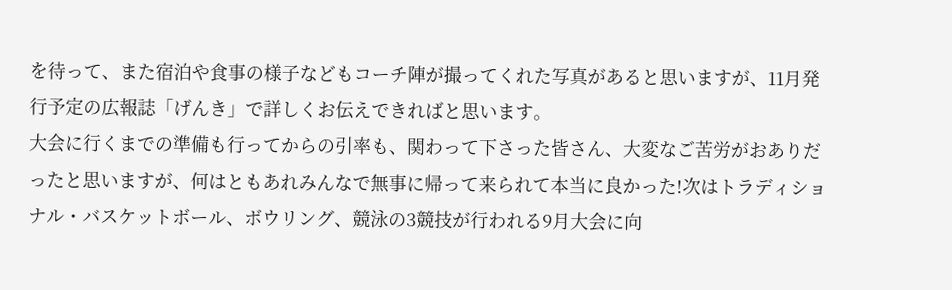を待って、また宿泊や食事の様子などもコーチ陣が撮ってくれた写真があると思いますが、11月発行予定の広報誌「げんき」で詳しくお伝えできればと思います。
大会に行くまでの準備も行ってからの引率も、関わって下さった皆さん、大変なご苦労がおありだったと思いますが、何はともあれみんなで無事に帰って来られて本当に良かった!次はトラディショナル・バスケットボール、ボウリング、競泳の3競技が行われる9月大会に向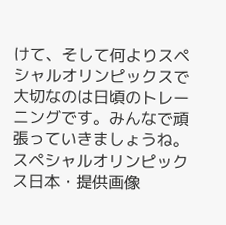けて、そして何よりスペシャルオリンピックスで大切なのは日頃のトレーニングです。みんなで頑張っていきましょうね。
スペシャルオリンピックス日本・提供画像